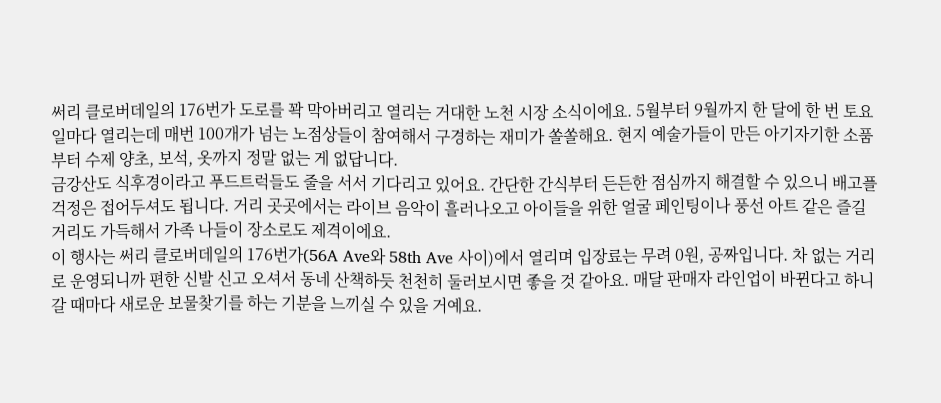써리 클로버데일의 176번가 도로를 꽉 막아버리고 열리는 거대한 노천 시장 소식이에요. 5월부터 9월까지 한 달에 한 번 토요일마다 열리는데 매번 100개가 넘는 노점상들이 참여해서 구경하는 재미가 쏠쏠해요. 현지 예술가들이 만든 아기자기한 소품부터 수제 양초, 보석, 옷까지 정말 없는 게 없답니다.
금강산도 식후경이라고 푸드트럭들도 줄을 서서 기다리고 있어요. 간단한 간식부터 든든한 점심까지 해결할 수 있으니 배고플 걱정은 접어두셔도 됩니다. 거리 곳곳에서는 라이브 음악이 흘러나오고 아이들을 위한 얼굴 페인팅이나 풍선 아트 같은 즐길 거리도 가득해서 가족 나들이 장소로도 제격이에요.
이 행사는 써리 클로버데일의 176번가(56A Ave와 58th Ave 사이)에서 열리며 입장료는 무려 0원, 공짜입니다. 차 없는 거리로 운영되니까 편한 신발 신고 오셔서 동네 산책하듯 천천히 둘러보시면 좋을 것 같아요. 매달 판매자 라인업이 바뀐다고 하니 갈 때마다 새로운 보물찾기를 하는 기분을 느끼실 수 있을 거예요.